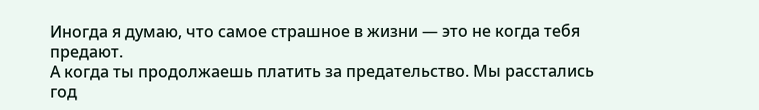Иногда я думаю, что самое страшное в жизни — это не когда тебя предают.
А когда ты продолжаешь платить за предательство. Мы расстались год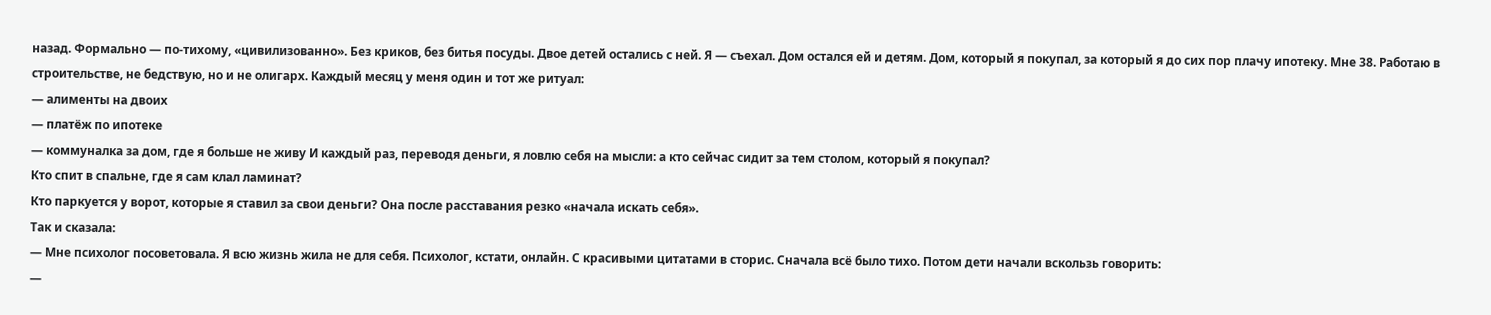назад. Формально — по-тихому, «цивилизованно». Без криков, без битья посуды. Двое детей остались с ней. Я — съехал. Дом остался ей и детям. Дом, который я покупал, за который я до сих пор плачу ипотеку. Мне 38. Работаю в строительстве, не бедствую, но и не олигарх. Каждый месяц у меня один и тот же ритуал:
— алименты на двоих
— платёж по ипотеке
— коммуналка за дом, где я больше не живу И каждый раз, переводя деньги, я ловлю себя на мысли: а кто сейчас сидит за тем столом, который я покупал?
Кто спит в спальне, где я сам клал ламинат?
Кто паркуется у ворот, которые я ставил за свои деньги? Она после расставания резко «начала искать себя».
Так и сказала:
— Мне психолог посоветовала. Я всю жизнь жила не для себя. Психолог, кстати, онлайн. С красивыми цитатами в сторис. Сначала всё было тихо. Потом дети начали вскользь говорить:
—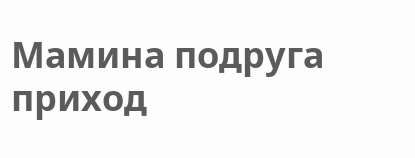Мамина подруга приход